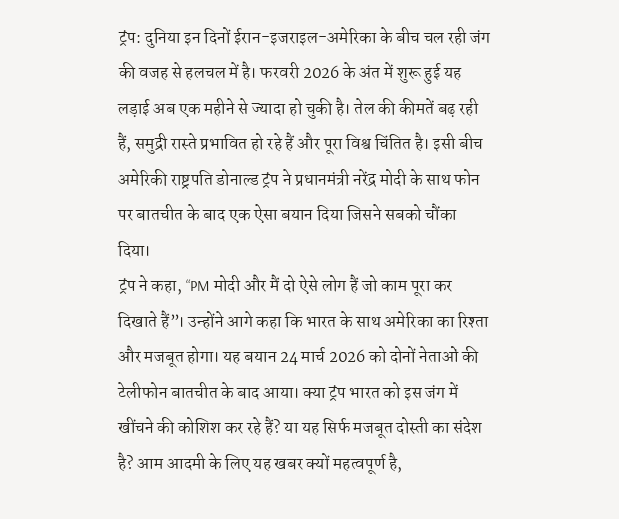ट्रंप: दुनिया इन दिनों ईरान-इजराइल-अमेरिका के बीच चल रही जंग की वजह से हलचल में है। फरवरी 2026 के अंत में शुरू हुई यह लड़ाई अब एक महीने से ज्यादा हो चुकी है। तेल की कीमतें बढ़ रही हैं, समुद्री रास्ते प्रभावित हो रहे हैं और पूरा विश्व चिंतित है। इसी बीच अमेरिकी राष्ट्रपति डोनाल्ड ट्रंप ने प्रधानमंत्री नरेंद्र मोदी के साथ फोन पर बातचीत के बाद एक ऐसा बयान दिया जिसने सबको चौंका दिया।
ट्रंप ने कहा, “PM मोदी और मैं दो ऐसे लोग हैं जो काम पूरा कर दिखाते हैं”। उन्होंने आगे कहा कि भारत के साथ अमेरिका का रिश्ता और मजबूत होगा। यह बयान 24 मार्च 2026 को दोनों नेताओं की टेलीफोन बातचीत के बाद आया। क्या ट्रंप भारत को इस जंग में खींचने की कोशिश कर रहे हैं? या यह सिर्फ मजबूत दोस्ती का संदेश है? आम आदमी के लिए यह खबर क्यों महत्वपूर्ण है,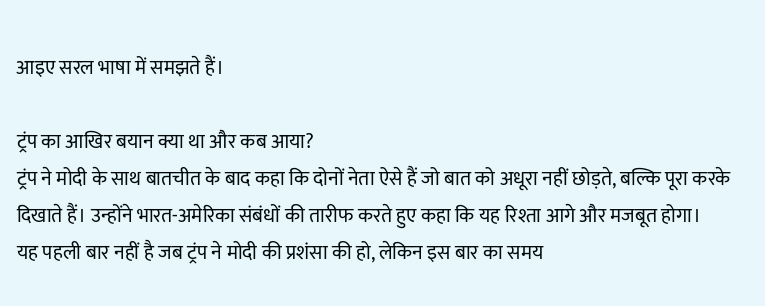आइए सरल भाषा में समझते हैं।

ट्रंप का आखिर बयान क्या था और कब आया?
ट्रंप ने मोदी के साथ बातचीत के बाद कहा कि दोनों नेता ऐसे हैं जो बात को अधूरा नहीं छोड़ते, बल्कि पूरा करके दिखाते हैं। उन्होंने भारत-अमेरिका संबंधों की तारीफ करते हुए कहा कि यह रिश्ता आगे और मजबूत होगा।
यह पहली बार नहीं है जब ट्रंप ने मोदी की प्रशंसा की हो, लेकिन इस बार का समय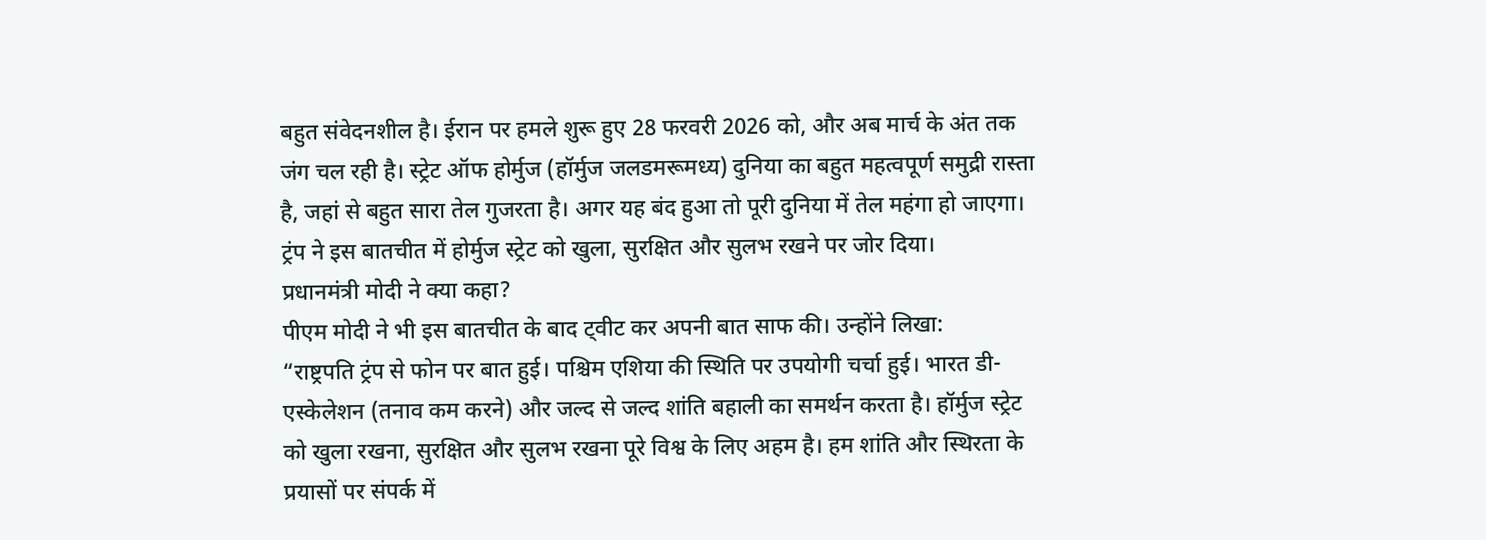बहुत संवेदनशील है। ईरान पर हमले शुरू हुए 28 फरवरी 2026 को, और अब मार्च के अंत तक जंग चल रही है। स्ट्रेट ऑफ होर्मुज (हॉर्मुज जलडमरूमध्य) दुनिया का बहुत महत्वपूर्ण समुद्री रास्ता है, जहां से बहुत सारा तेल गुजरता है। अगर यह बंद हुआ तो पूरी दुनिया में तेल महंगा हो जाएगा।
ट्रंप ने इस बातचीत में होर्मुज स्ट्रेट को खुला, सुरक्षित और सुलभ रखने पर जोर दिया।
प्रधानमंत्री मोदी ने क्या कहा?
पीएम मोदी ने भी इस बातचीत के बाद ट्वीट कर अपनी बात साफ की। उन्होंने लिखा:
“राष्ट्रपति ट्रंप से फोन पर बात हुई। पश्चिम एशिया की स्थिति पर उपयोगी चर्चा हुई। भारत डी-एस्केलेशन (तनाव कम करने) और जल्द से जल्द शांति बहाली का समर्थन करता है। हॉर्मुज स्ट्रेट को खुला रखना, सुरक्षित और सुलभ रखना पूरे विश्व के लिए अहम है। हम शांति और स्थिरता के प्रयासों पर संपर्क में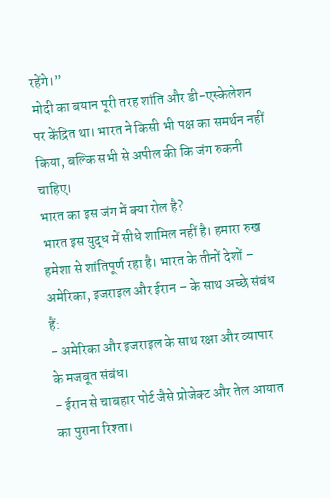रहेंगे।”
मोदी का बयान पूरी तरह शांति और डी-एस्केलेशन पर केंद्रित था। भारत ने किसी भी पक्ष का समर्थन नहीं किया, बल्कि सभी से अपील की कि जंग रुकनी चाहिए।
भारत का इस जंग में क्या रोल है?
भारत इस युद्ध में सीधे शामिल नहीं है। हमारा रुख हमेशा से शांतिपूर्ण रहा है। भारत के तीनों देशों – अमेरिका, इजराइल और ईरान – के साथ अच्छे संबंध हैं:
- अमेरिका और इजराइल के साथ रक्षा और व्यापार के मजबूत संबंध।
- ईरान से चाबहार पोर्ट जैसे प्रोजेक्ट और तेल आयात का पुराना रिश्ता।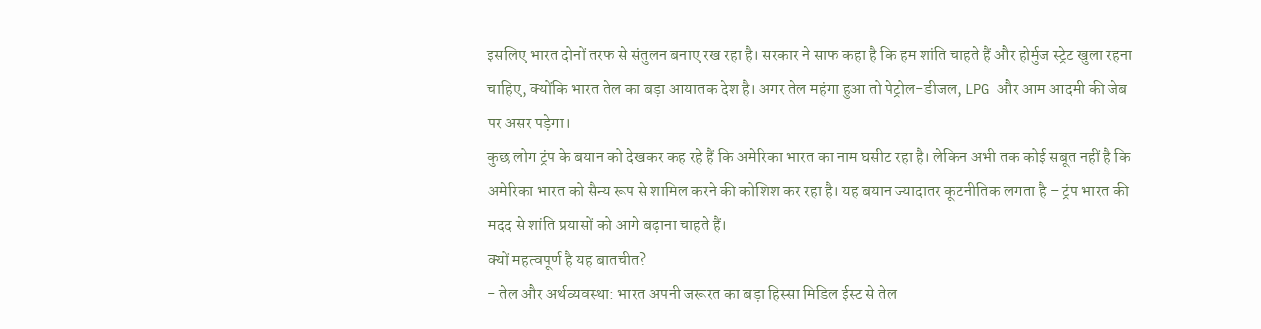इसलिए भारत दोनों तरफ से संतुलन बनाए रख रहा है। सरकार ने साफ कहा है कि हम शांति चाहते हैं और होर्मुज स्ट्रेट खुला रहना चाहिए, क्योंकि भारत तेल का बड़ा आयातक देश है। अगर तेल महंगा हुआ तो पेट्रोल-डीजल, LPG और आम आदमी की जेब पर असर पड़ेगा।
कुछ लोग ट्रंप के बयान को देखकर कह रहे हैं कि अमेरिका भारत का नाम घसीट रहा है। लेकिन अभी तक कोई सबूत नहीं है कि अमेरिका भारत को सैन्य रूप से शामिल करने की कोशिश कर रहा है। यह बयान ज्यादातर कूटनीतिक लगता है – ट्रंप भारत की मदद से शांति प्रयासों को आगे बढ़ाना चाहते हैं।
क्यों महत्वपूर्ण है यह बातचीत?
- तेल और अर्थव्यवस्था: भारत अपनी जरूरत का बड़ा हिस्सा मिडिल ईस्ट से तेल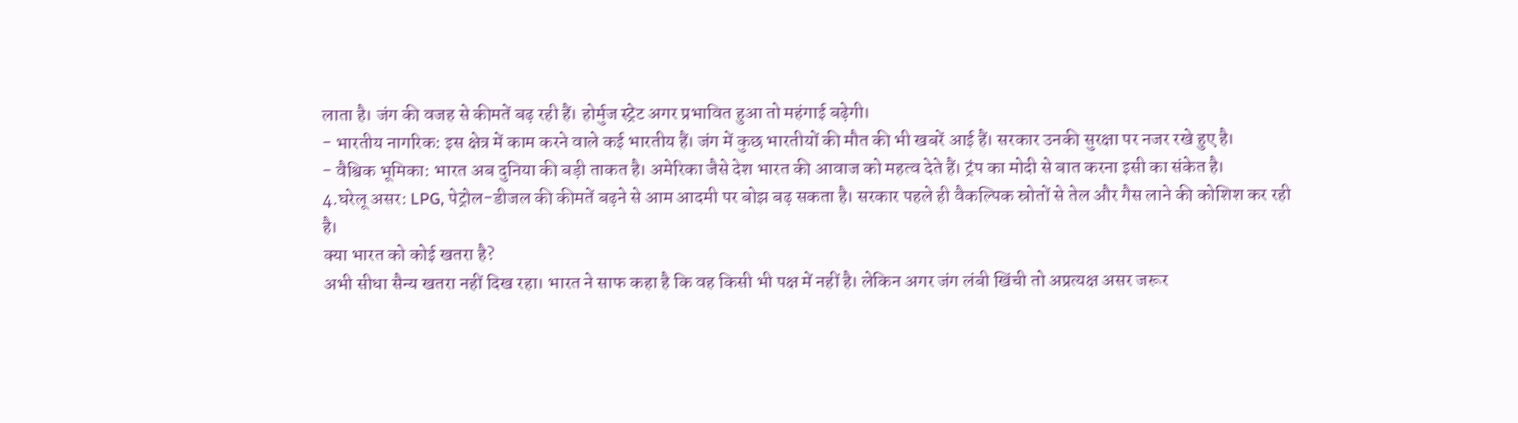लाता है। जंग की वजह से कीमतें बढ़ रही हैं। होर्मुज स्ट्रेट अगर प्रभावित हुआ तो महंगाई बढ़ेगी।
- भारतीय नागरिक: इस क्षेत्र में काम करने वाले कई भारतीय हैं। जंग में कुछ भारतीयों की मौत की भी खबरें आई हैं। सरकार उनकी सुरक्षा पर नजर रखे हुए है।
- वैश्विक भूमिका: भारत अब दुनिया की बड़ी ताकत है। अमेरिका जैसे देश भारत की आवाज को महत्व देते हैं। ट्रंप का मोदी से बात करना इसी का संकेत है।
4.घरेलू असर: LPG, पेट्रोल-डीजल की कीमतें बढ़ने से आम आदमी पर बोझ बढ़ सकता है। सरकार पहले ही वैकल्पिक स्रोतों से तेल और गैस लाने की कोशिश कर रही है।
क्या भारत को कोई खतरा है?
अभी सीधा सैन्य खतरा नहीं दिख रहा। भारत ने साफ कहा है कि वह किसी भी पक्ष में नहीं है। लेकिन अगर जंग लंबी खिंची तो अप्रत्यक्ष असर जरूर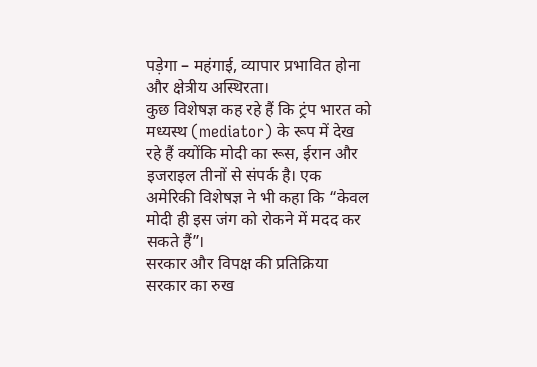पड़ेगा – महंगाई, व्यापार प्रभावित होना और क्षेत्रीय अस्थिरता।
कुछ विशेषज्ञ कह रहे हैं कि ट्रंप भारत को मध्यस्थ (mediator) के रूप में देख रहे हैं क्योंकि मोदी का रूस, ईरान और इजराइल तीनों से संपर्क है। एक अमेरिकी विशेषज्ञ ने भी कहा कि “केवल मोदी ही इस जंग को रोकने में मदद कर सकते हैं”।
सरकार और विपक्ष की प्रतिक्रिया
सरकार का रुख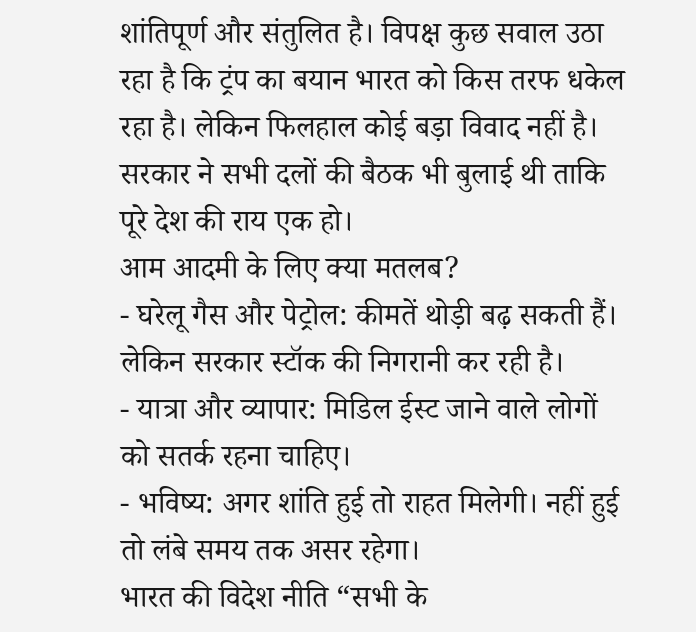शांतिपूर्ण और संतुलित है। विपक्ष कुछ सवाल उठा रहा है कि ट्रंप का बयान भारत को किस तरफ धकेल रहा है। लेकिन फिलहाल कोई बड़ा विवाद नहीं है।
सरकार ने सभी दलों की बैठक भी बुलाई थी ताकि पूरे देश की राय एक हो।
आम आदमी के लिए क्या मतलब?
- घरेलू गैस और पेट्रोल: कीमतें थोड़ी बढ़ सकती हैं। लेकिन सरकार स्टॉक की निगरानी कर रही है।
- यात्रा और व्यापार: मिडिल ईस्ट जाने वाले लोगों को सतर्क रहना चाहिए।
- भविष्य: अगर शांति हुई तो राहत मिलेगी। नहीं हुई तो लंबे समय तक असर रहेगा।
भारत की विदेश नीति “सभी के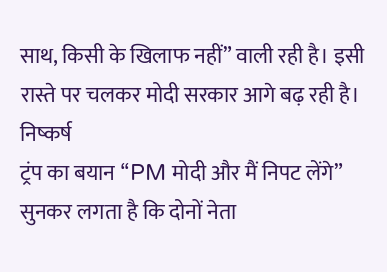साथ, किसी के खिलाफ नहीं” वाली रही है। इसी रास्ते पर चलकर मोदी सरकार आगे बढ़ रही है।
निष्कर्ष
ट्रंप का बयान “PM मोदी और मैं निपट लेंगे” सुनकर लगता है कि दोनों नेता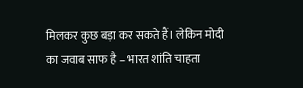मिलकर कुछ बड़ा कर सकते हैं। लेकिन मोदी का जवाब साफ है – भारत शांति चाहता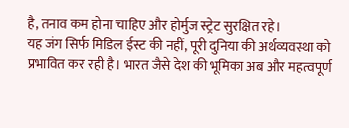है, तनाव कम होना चाहिए और होर्मुज स्ट्रेट सुरक्षित रहे।
यह जंग सिर्फ मिडिल ईस्ट की नहीं, पूरी दुनिया की अर्थव्यवस्था को प्रभावित कर रही है। भारत जैसे देश की भूमिका अब और महत्वपूर्ण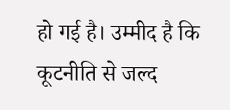हो गई है। उम्मीद है कि कूटनीति से जल्द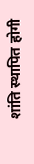शांति स्थापित होगी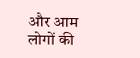और आम लोगों की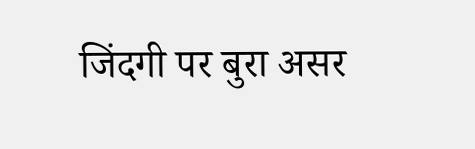जिंदगी पर बुरा असर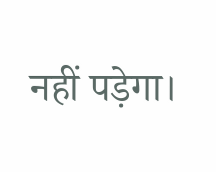नहीं पड़ेगा।